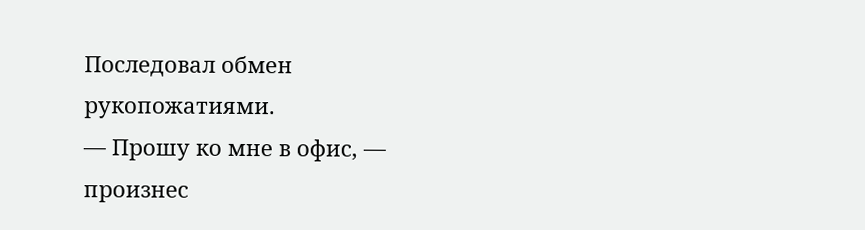Последовал обмен рукопожатиями.
— Прошу ко мне в офис, — произнес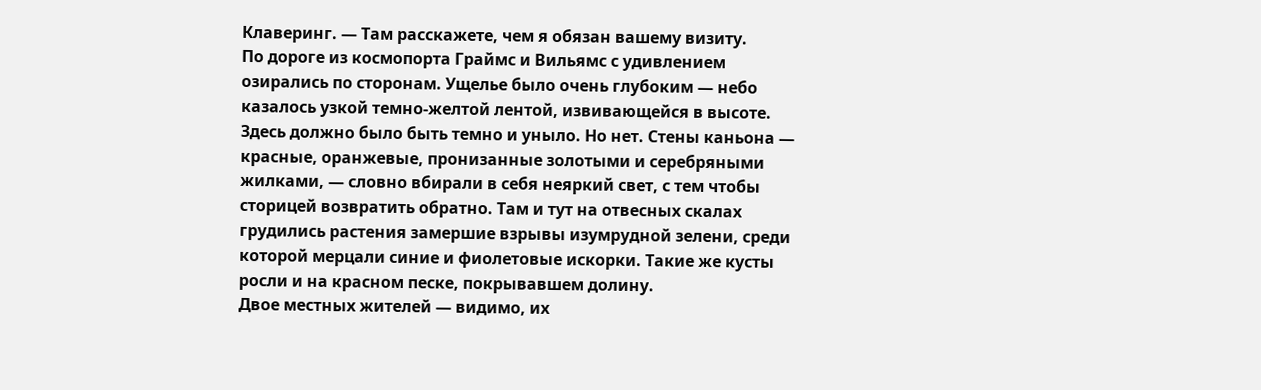Клаверинг. — Там расскажете, чем я обязан вашему визиту.
По дороге из космопорта Граймс и Вильямс с удивлением озирались по сторонам. Ущелье было очень глубоким — небо казалось узкой темно-желтой лентой, извивающейся в высоте. Здесь должно было быть темно и уныло. Но нет. Стены каньона — красные, оранжевые, пронизанные золотыми и серебряными жилками, — словно вбирали в себя неяркий свет, с тем чтобы сторицей возвратить обратно. Там и тут на отвесных скалах грудились растения замершие взрывы изумрудной зелени, среди которой мерцали синие и фиолетовые искорки. Такие же кусты росли и на красном песке, покрывавшем долину.
Двое местных жителей — видимо, их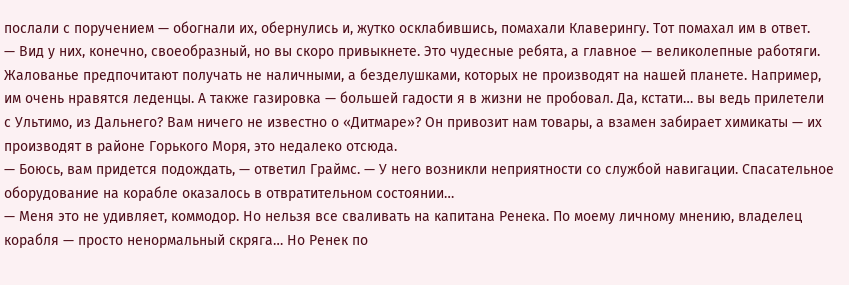послали с поручением — обогнали их, обернулись и, жутко осклабившись, помахали Клаверингу. Тот помахал им в ответ.
— Вид у них, конечно, своеобразный, но вы скоро привыкнете. Это чудесные ребята, а главное — великолепные работяги. Жалованье предпочитают получать не наличными, а безделушками, которых не производят на нашей планете. Например, им очень нравятся леденцы. А также газировка — большей гадости я в жизни не пробовал. Да, кстати… вы ведь прилетели с Ультимо, из Дальнего? Вам ничего не известно о «Дитмаре»? Он привозит нам товары, а взамен забирает химикаты — их производят в районе Горького Моря, это недалеко отсюда.
— Боюсь, вам придется подождать, — ответил Граймс. — У него возникли неприятности со службой навигации. Спасательное оборудование на корабле оказалось в отвратительном состоянии…
— Меня это не удивляет, коммодор. Но нельзя все сваливать на капитана Ренека. По моему личному мнению, владелец корабля — просто ненормальный скряга… Но Ренек по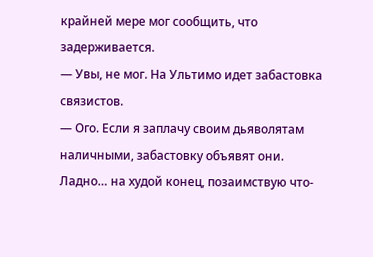крайней мере мог сообщить, что задерживается.
— Увы, не мог. На Ультимо идет забастовка связистов.
— Ого. Если я заплачу своим дьяволятам наличными, забастовку объявят они. Ладно… на худой конец, позаимствую что-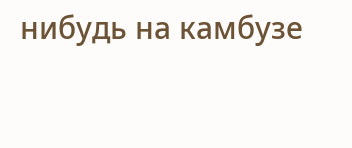нибудь на камбузе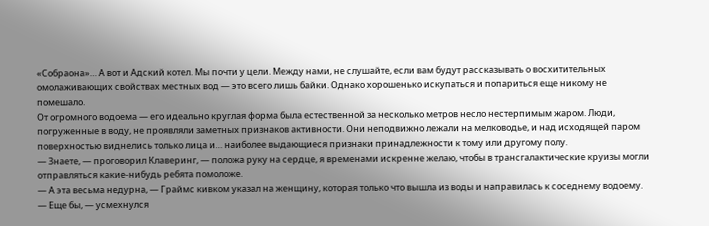«Собраона»… А вот и Адский котел. Мы почти у цели. Между нами, не слушайте, если вам будут рассказывать о восхитительных омолаживающих свойствах местных вод — это всего лишь байки. Однако хорошенько искупаться и попариться еще никому не помешало.
От огромного водоема — его идеально круглая форма была естественной за несколько метров несло нестерпимым жаром. Люди, погруженные в воду, не проявляли заметных признаков активности. Они неподвижно лежали на мелководье, и над исходящей паром поверхностью виднелись только лица и… наиболее выдающиеся признаки принадлежности к тому или другому полу.
— Знаете, — проговорил Клаверинг, — положа руку на сердце, я временами искренне желаю, чтобы в трансгалактические круизы могли отправляться какие-нибудь ребята помоложе.
— А эта весьма недурна, — Граймс кивком указал на женщину, которая только что вышла из воды и направилась к соседнему водоему.
— Еще бы, — усмехнулся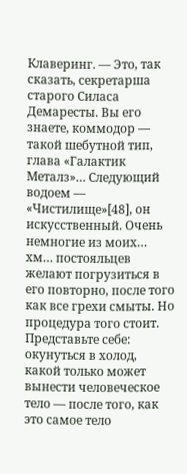Клаверинг. — Это, так сказать, секретарша старого Силаса Демаресты. Вы его знаете, коммодор — такой шебутной тип, глава «Галактик Металз»… Следующий водоем — «Чистилище»[48], он искусственный. Очень немногие из моих… хм… постояльцев желают погрузиться в его повторно, после того как все грехи смыты. Но процедура того стоит. Представьте себе: окунуться в холод, какой только может вынести человеческое тело — после того, как это самое тело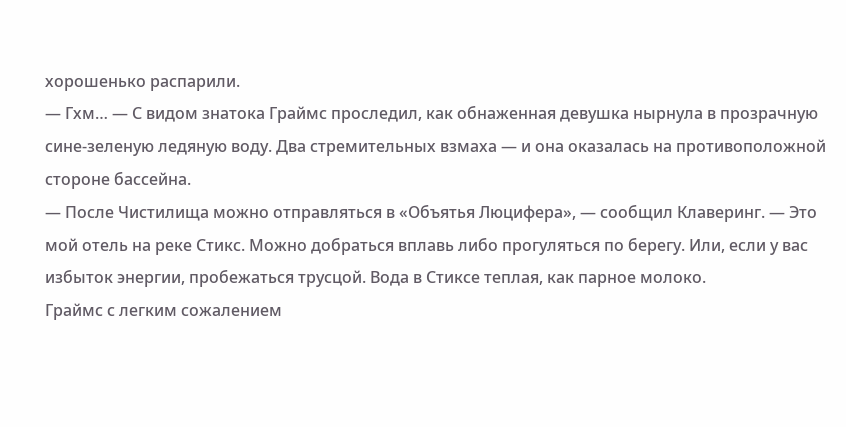хорошенько распарили.
— Гхм… — С видом знатока Граймс проследил, как обнаженная девушка нырнула в прозрачную сине-зеленую ледяную воду. Два стремительных взмаха — и она оказалась на противоположной стороне бассейна.
— После Чистилища можно отправляться в «Объятья Люцифера», — сообщил Клаверинг. — Это мой отель на реке Стикс. Можно добраться вплавь либо прогуляться по берегу. Или, если у вас избыток энергии, пробежаться трусцой. Вода в Стиксе теплая, как парное молоко.
Граймс с легким сожалением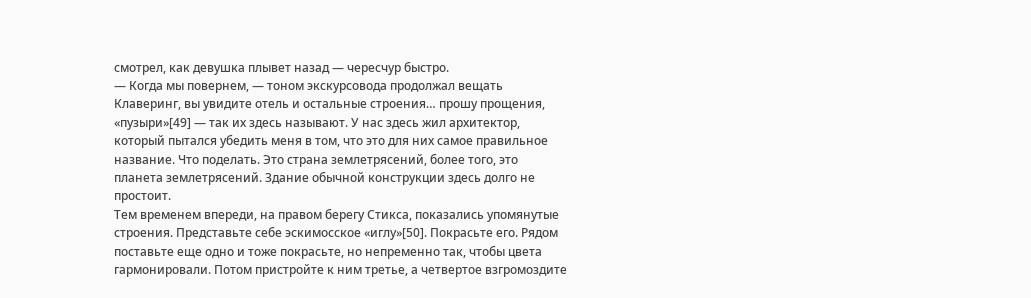смотрел, как девушка плывет назад — чересчур быстро.
— Когда мы повернем, — тоном экскурсовода продолжал вещать Клаверинг, вы увидите отель и остальные строения… прошу прощения, «пузыри»[49] — так их здесь называют. У нас здесь жил архитектор, который пытался убедить меня в том, что это для них самое правильное название. Что поделать. Это страна землетрясений, более того, это планета землетрясений. Здание обычной конструкции здесь долго не простоит.
Тем временем впереди, на правом берегу Стикса, показались упомянутые строения. Представьте себе эскимосское «иглу»[50]. Покрасьте его. Рядом поставьте еще одно и тоже покрасьте, но непременно так, чтобы цвета гармонировали. Потом пристройте к ним третье, а четвертое взгромоздите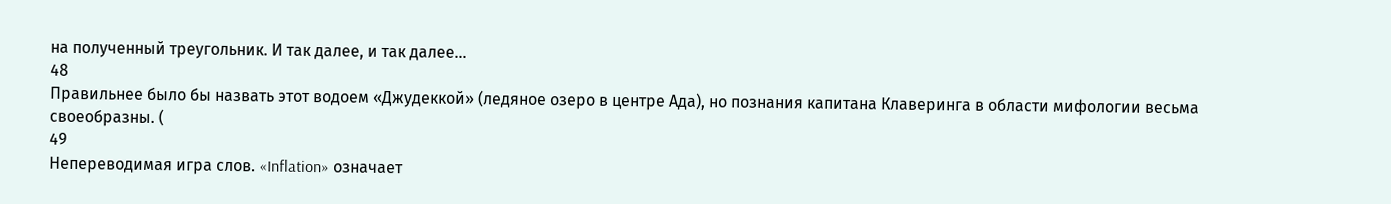на полученный треугольник. И так далее, и так далее…
48
Правильнее было бы назвать этот водоем «Джудеккой» (ледяное озеро в центре Ада), но познания капитана Клаверинга в области мифологии весьма своеобразны. (
49
Непереводимая игра слов. «Inflation» означает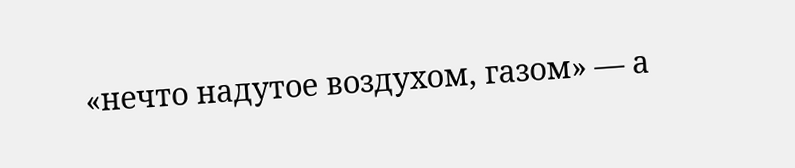«нечто надутое воздухом, газом» — а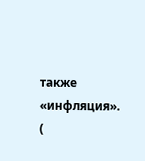также «инфляция». (